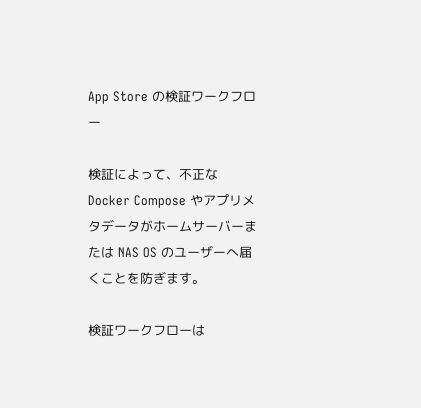App Store の検証ワークフロー

検証によって、不正な Docker Compose やアプリメタデータがホームサーバーまたは NAS OS のユーザーへ届くことを防ぎます。

検証ワークフローは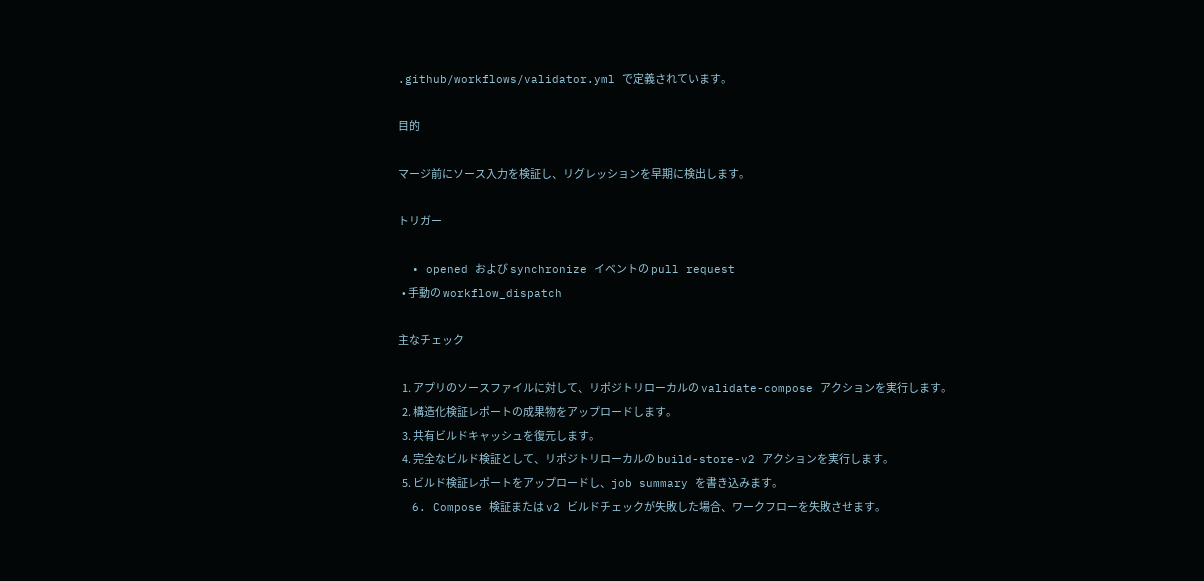.github/workflows/validator.yml で定義されています。

目的

マージ前にソース入力を検証し、リグレッションを早期に検出します。

トリガー

  • opened および synchronize イベントの pull request
  • 手動の workflow_dispatch

主なチェック

  1. アプリのソースファイルに対して、リポジトリローカルの validate-compose アクションを実行します。
  2. 構造化検証レポートの成果物をアップロードします。
  3. 共有ビルドキャッシュを復元します。
  4. 完全なビルド検証として、リポジトリローカルの build-store-v2 アクションを実行します。
  5. ビルド検証レポートをアップロードし、job summary を書き込みます。
  6. Compose 検証または v2 ビルドチェックが失敗した場合、ワークフローを失敗させます。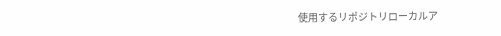使用するリポジトリローカルア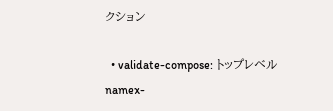クション

  • validate-compose: トップレベル namex-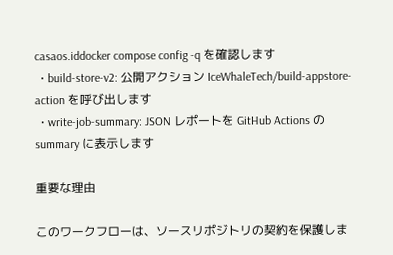casaos.iddocker compose config -q を確認します
  • build-store-v2: 公開アクション IceWhaleTech/build-appstore-action を呼び出します
  • write-job-summary: JSON レポートを GitHub Actions の summary に表示します

重要な理由

このワークフローは、ソースリポジトリの契約を保護しま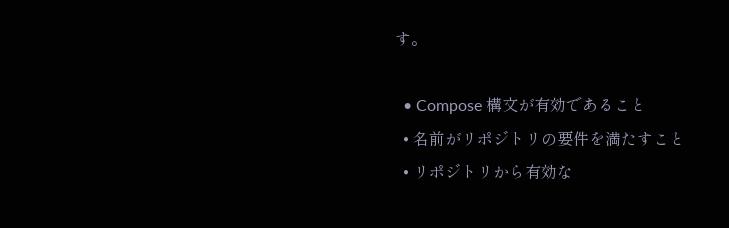す。

  • Compose 構文が有効であること
  • 名前がリポジトリの要件を満たすこと
  • リポジトリから有効な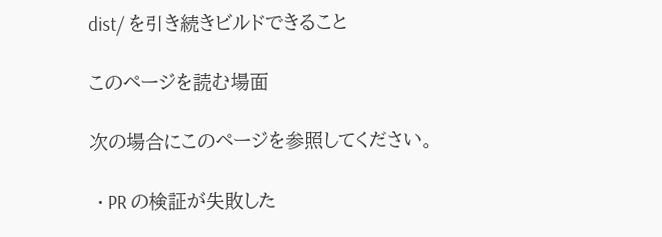dist/ を引き続きビルドできること

このページを読む場面

次の場合にこのページを参照してください。

  • PR の検証が失敗した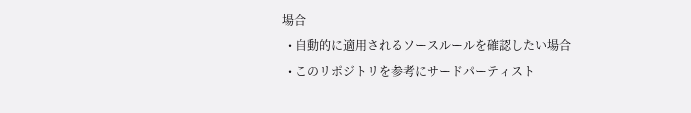場合
  • 自動的に適用されるソースルールを確認したい場合
  • このリポジトリを参考にサードパーティスト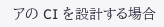アの CI を設計する場合